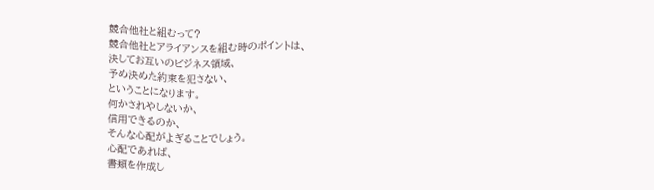競合他社と組むって?
競合他社とアライアンスを組む時のポイントは、
決してお互いのビジネス領域、
予め決めた約束を犯さない、
ということになります。
何かされやしないか、
信用できるのか、
そんな心配がよぎることでしょう。
心配であれば、
書類を作成し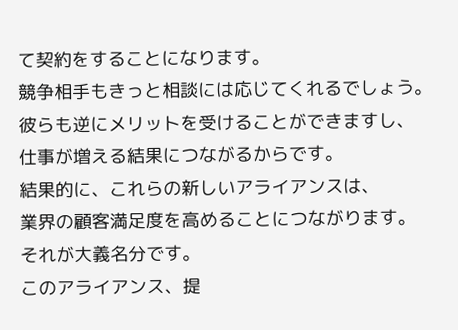て契約をすることになります。
競争相手もきっと相談には応じてくれるでしょう。
彼らも逆にメリットを受けることができますし、
仕事が増える結果につながるからです。
結果的に、これらの新しいアライアンスは、
業界の顧客満足度を高めることにつながります。
それが大義名分です。
このアライアンス、提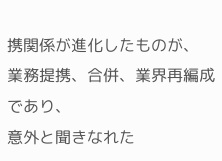携関係が進化したものが、
業務提携、合併、業界再編成であり、
意外と聞きなれた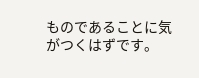ものであることに気がつくはずです。